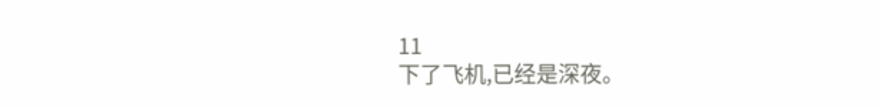11
下了飞机,已经是深夜。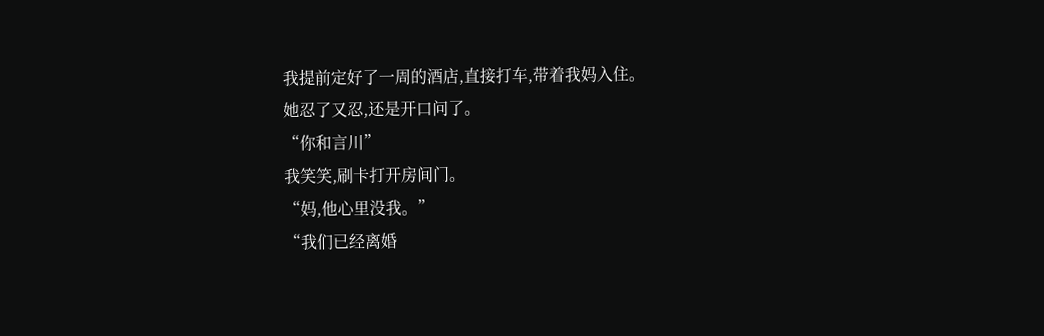我提前定好了一周的酒店,直接打车,带着我妈入住。
她忍了又忍,还是开口问了。
“你和言川”
我笑笑,刷卡打开房间门。
“妈,他心里没我。”
“我们已经离婚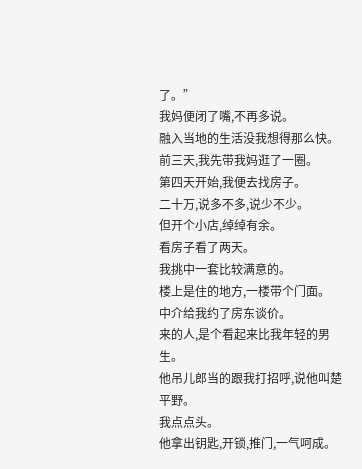了。”
我妈便闭了嘴,不再多说。
融入当地的生活没我想得那么快。
前三天,我先带我妈逛了一圈。
第四天开始,我便去找房子。
二十万,说多不多,说少不少。
但开个小店,绰绰有余。
看房子看了两天。
我挑中一套比较满意的。
楼上是住的地方,一楼带个门面。
中介给我约了房东谈价。
来的人,是个看起来比我年轻的男生。
他吊儿郎当的跟我打招呼,说他叫楚平野。
我点点头。
他拿出钥匙,开锁,推门,一气呵成。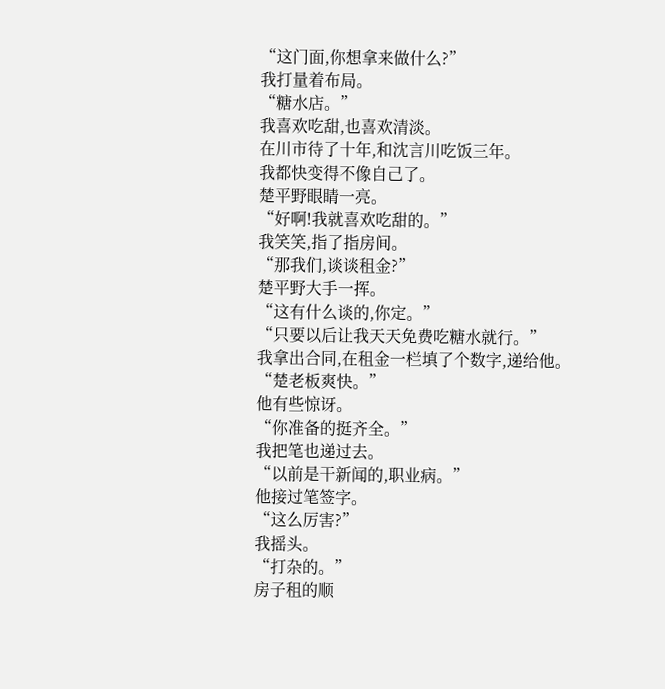“这门面,你想拿来做什么?”
我打量着布局。
“糖水店。”
我喜欢吃甜,也喜欢清淡。
在川市待了十年,和沈言川吃饭三年。
我都快变得不像自己了。
楚平野眼睛一亮。
“好啊!我就喜欢吃甜的。”
我笑笑,指了指房间。
“那我们,谈谈租金?”
楚平野大手一挥。
“这有什么谈的,你定。”
“只要以后让我天天免费吃糖水就行。”
我拿出合同,在租金一栏填了个数字,递给他。
“楚老板爽快。”
他有些惊讶。
“你准备的挺齐全。”
我把笔也递过去。
“以前是干新闻的,职业病。”
他接过笔签字。
“这么厉害?”
我摇头。
“打杂的。”
房子租的顺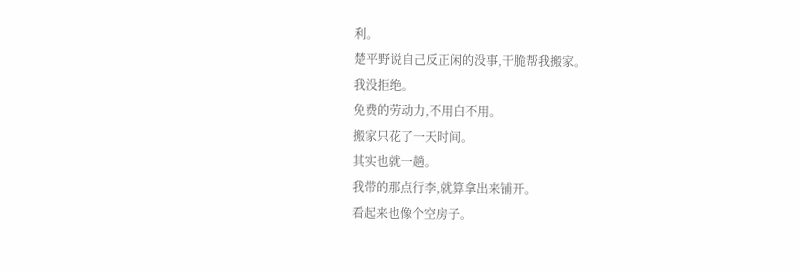利。
楚平野说自己反正闲的没事,干脆帮我搬家。
我没拒绝。
免费的劳动力,不用白不用。
搬家只花了一天时间。
其实也就一趟。
我带的那点行李,就算拿出来铺开。
看起来也像个空房子。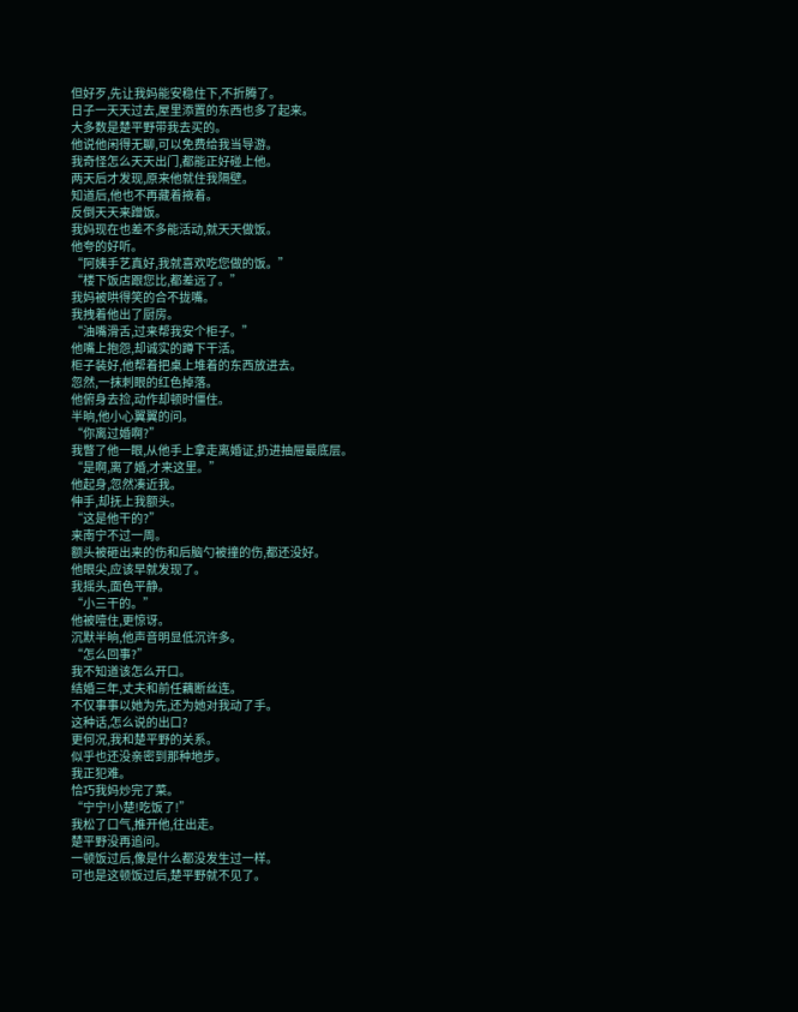但好歹,先让我妈能安稳住下,不折腾了。
日子一天天过去,屋里添置的东西也多了起来。
大多数是楚平野带我去买的。
他说他闲得无聊,可以免费给我当导游。
我奇怪怎么天天出门,都能正好碰上他。
两天后才发现,原来他就住我隔壁。
知道后,他也不再藏着掖着。
反倒天天来蹭饭。
我妈现在也差不多能活动,就天天做饭。
他夸的好听。
“阿姨手艺真好,我就喜欢吃您做的饭。”
“楼下饭店跟您比,都差远了。”
我妈被哄得笑的合不拢嘴。
我拽着他出了厨房。
“油嘴滑舌,过来帮我安个柜子。”
他嘴上抱怨,却诚实的蹲下干活。
柜子装好,他帮着把桌上堆着的东西放进去。
忽然,一抹刺眼的红色掉落。
他俯身去捡,动作却顿时僵住。
半晌,他小心翼翼的问。
“你离过婚啊?”
我瞥了他一眼,从他手上拿走离婚证,扔进抽屉最底层。
“是啊,离了婚,才来这里。”
他起身,忽然凑近我。
伸手,却抚上我额头。
“这是他干的?”
来南宁不过一周。
额头被砸出来的伤和后脑勺被撞的伤,都还没好。
他眼尖,应该早就发现了。
我摇头,面色平静。
“小三干的。”
他被噎住,更惊讶。
沉默半晌,他声音明显低沉许多。
“怎么回事?”
我不知道该怎么开口。
结婚三年,丈夫和前任藕断丝连。
不仅事事以她为先,还为她对我动了手。
这种话,怎么说的出口?
更何况,我和楚平野的关系。
似乎也还没亲密到那种地步。
我正犯难。
恰巧我妈炒完了菜。
“宁宁!小楚!吃饭了!”
我松了口气,推开他,往出走。
楚平野没再追问。
一顿饭过后,像是什么都没发生过一样。
可也是这顿饭过后,楚平野就不见了。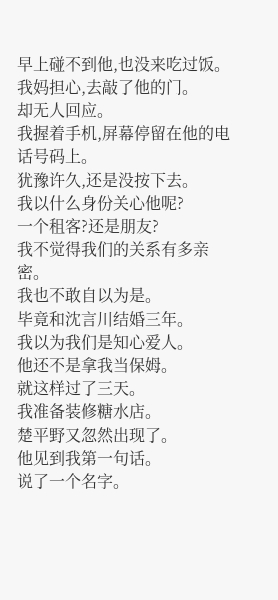早上碰不到他,也没来吃过饭。
我妈担心,去敲了他的门。
却无人回应。
我握着手机,屏幕停留在他的电话号码上。
犹豫许久,还是没按下去。
我以什么身份关心他呢?
一个租客?还是朋友?
我不觉得我们的关系有多亲密。
我也不敢自以为是。
毕竟和沈言川结婚三年。
我以为我们是知心爱人。
他还不是拿我当保姆。
就这样过了三天。
我准备装修糖水店。
楚平野又忽然出现了。
他见到我第一句话。
说了一个名字。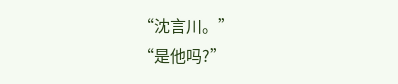“沈言川。”
“是他吗?”